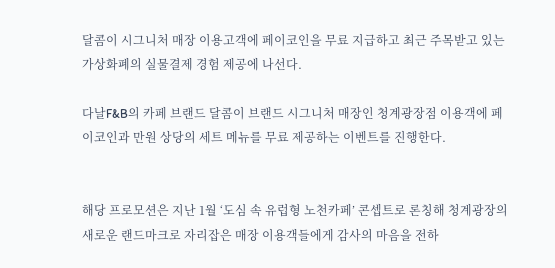달콤이 시그니처 매장 이용고객에 페이코인을 무료 지급하고 최근 주목받고 있는 가상화폐의 실물결제 경험 제공에 나선다.

다날F&B의 카페 브랜드 달콤이 브랜드 시그니처 매장인 청계광장점 이용객에 페이코인과 만원 상당의 세트 메뉴를 무료 제공하는 이벤트를 진행한다.


해당 프로모션은 지난 1월 ‘도심 속 유럽형 노천카페’ 콘셉트로 론칭해 청계광장의 새로운 랜드마크로 자리잡은 매장 이용객들에게 감사의 마음을 전하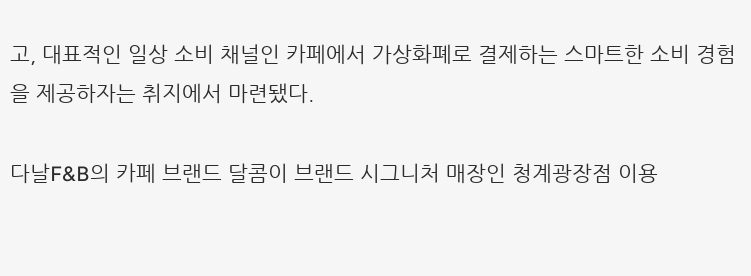고, 대표적인 일상 소비 채널인 카페에서 가상화폐로 결제하는 스마트한 소비 경험을 제공하자는 취지에서 마련됐다.

다날F&B의 카페 브랜드 달콤이 브랜드 시그니처 매장인 청계광장점 이용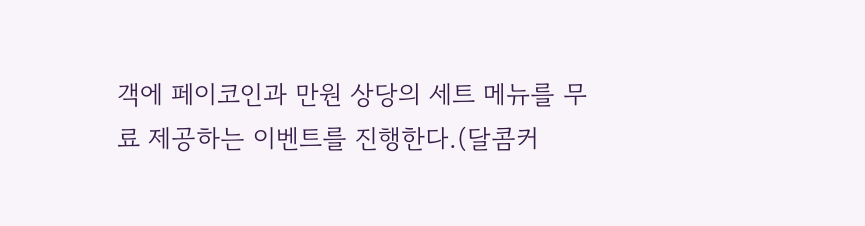객에 페이코인과 만원 상당의 세트 메뉴를 무료 제공하는 이벤트를 진행한다.(달콤커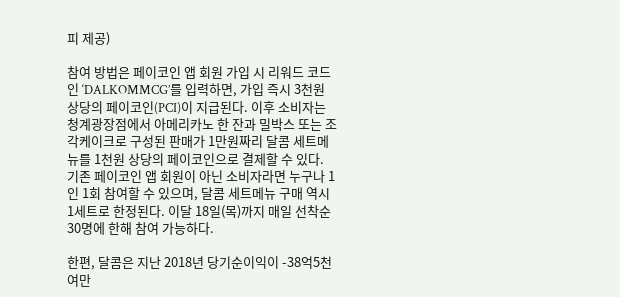피 제공)

참여 방법은 페이코인 앱 회원 가입 시 리워드 코드인 ‘DALKOMMCG’를 입력하면, 가입 즉시 3천원 상당의 페이코인(PCI)이 지급된다. 이후 소비자는 청계광장점에서 아메리카노 한 잔과 밀박스 또는 조각케이크로 구성된 판매가 1만원짜리 달콤 세트메뉴를 1천원 상당의 페이코인으로 결제할 수 있다.
기존 페이코인 앱 회원이 아닌 소비자라면 누구나 1인 1회 참여할 수 있으며, 달콤 세트메뉴 구매 역시 1세트로 한정된다. 이달 18일(목)까지 매일 선착순 30명에 한해 참여 가능하다.

한편, 달콤은 지난 2018년 당기순이익이 -38억5천여만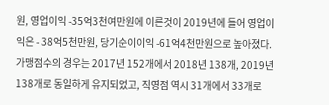원, 영업이익 -35억3천여만원에 이른것이 2019년에 들어 영업이익은 - 38억5천만원, 당기순이이익 -61억4천만원으로 높아졌다. 가맹점수의 경우는 2017년 152개에서 2018년 138개, 2019년 138개로 동일하게 유지되었고, 직영점 역시 31개에서 33개로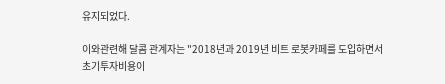유지되었다.

이와관련해 달콤 관계자는 "2018년과 2019년 비트 로봇카페를 도입하면서 초기투자비용이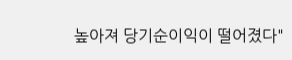높아져 당기순이익이 떨어졌다"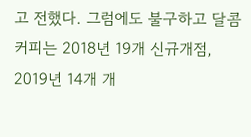고 전했다. 그럼에도 불구하고 달콤커피는 2018년 19개 신규개점, 2019년 14개 개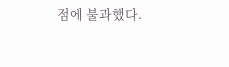점에 불과했다.